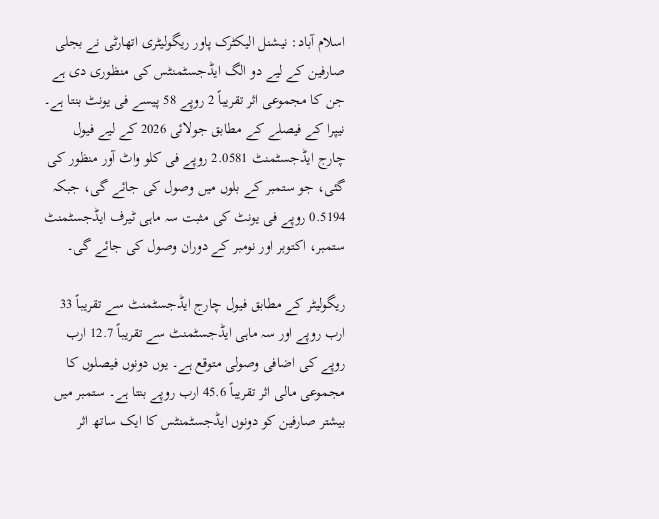اسلام آباد: نیشنل الیکٹرک پاور ریگولیٹری اتھارٹی نے بجلی صارفین کے لیے دو الگ ایڈجسٹمنٹس کی منظوری دی ہے جن کا مجموعی اثر تقریباً 2 روپے 58 پیسے فی یونٹ بنتا ہے۔ نیپرا کے فیصلے کے مطابق جولائی 2026 کے لیے فیول چارج ایڈجسٹمنٹ 2.0581 روپے فی کلو واٹ آور منظور کی گئی، جو ستمبر کے بلوں میں وصول کی جائے گی، جبکہ 0.5194 روپے فی یونٹ کی مثبت سہ ماہی ٹیرف ایڈجسٹمنٹ ستمبر، اکتوبر اور نومبر کے دوران وصول کی جائے گی۔

ریگولیٹر کے مطابق فیول چارج ایڈجسٹمنٹ سے تقریباً 33 ارب روپے اور سہ ماہی ایڈجسٹمنٹ سے تقریباً 12.7 ارب روپے کی اضافی وصولی متوقع ہے۔ یوں دونوں فیصلوں کا مجموعی مالی اثر تقریباً 45.6 ارب روپے بنتا ہے۔ ستمبر میں بیشتر صارفین کو دونوں ایڈجسٹمنٹس کا ایک ساتھ اثر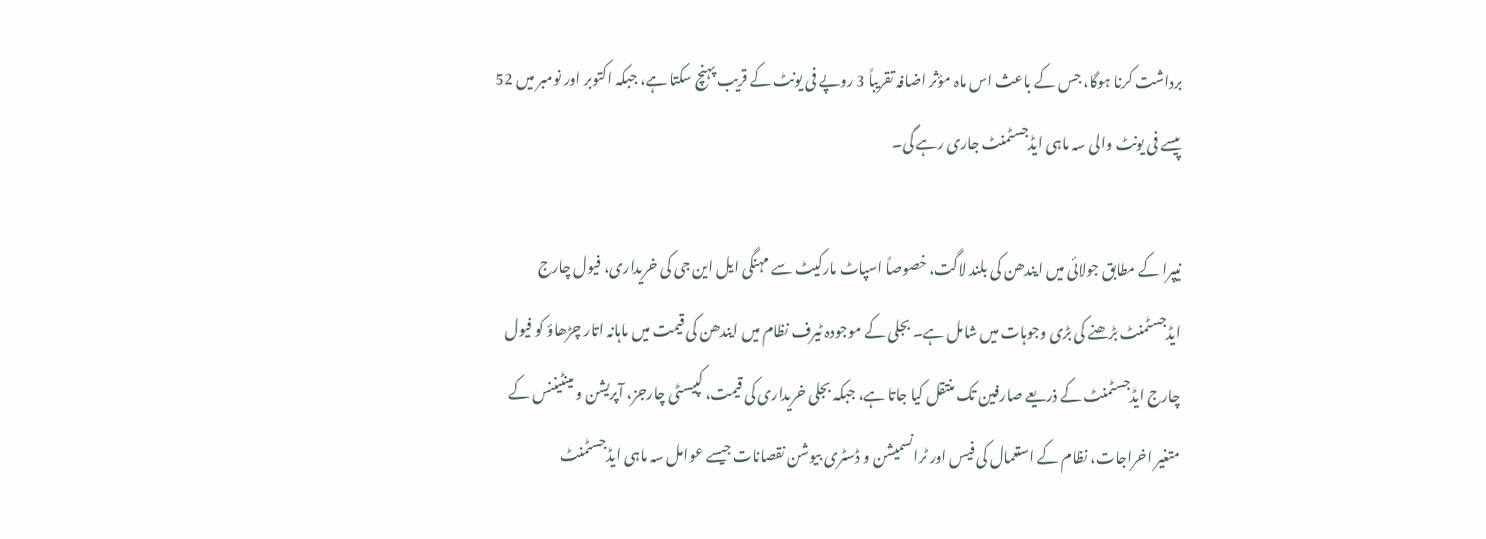برداشت کرنا ہوگا، جس کے باعث اس ماہ مؤثر اضافہ تقریباً 3 روپے فی یونٹ کے قریب پہنچ سکتا ہے، جبکہ اکتوبر اور نومبر میں 52 پیسے فی یونٹ والی سہ ماہی ایڈجسٹمنٹ جاری رہے گی۔

نیپرا کے مطابق جولائی میں ایندھن کی بلند لاگت، خصوصاً اسپاٹ مارکیٹ سے مہنگی ایل این جی کی خریداری، فیول چارج ایڈجسٹمنٹ بڑھنے کی بڑی وجوہات میں شامل ہے۔ بجلی کے موجودہ ٹیرف نظام میں ایندھن کی قیمت میں ماہانہ اتار چڑھاؤ کو فیول چارج ایڈجسٹمنٹ کے ذریعے صارفین تک منتقل کیا جاتا ہے، جبکہ بجلی خریداری کی قیمت، کپیسٹی چارجز، آپریشن و مینٹیننس کے متغیر اخراجات، نظام کے استعمال کی فیس اور ٹرانسمیشن و ڈسٹری بیوشن نقصانات جیسے عوامل سہ ماہی ایڈجسٹمنٹ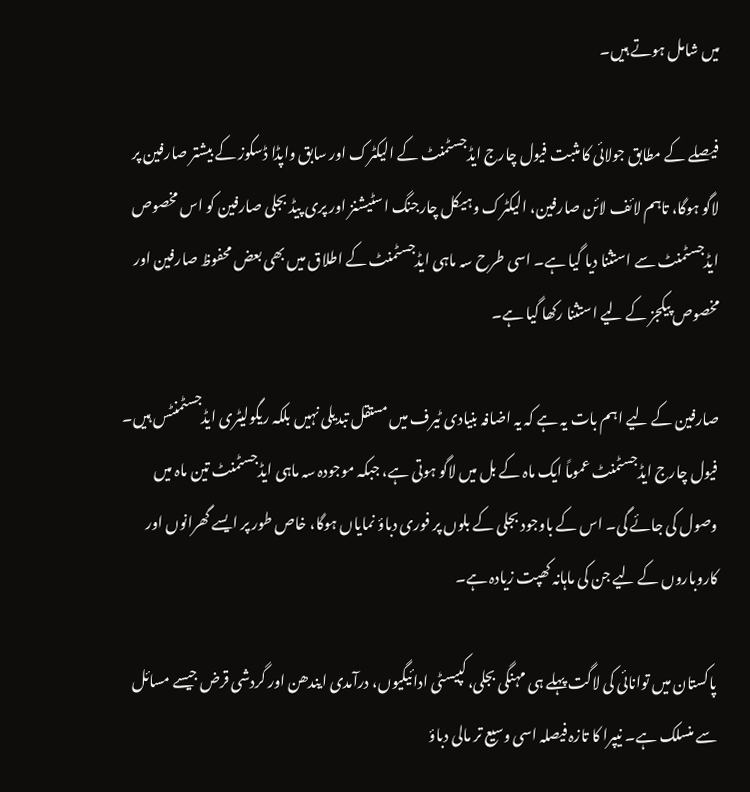میں شامل ہوتے ہیں۔

فیصلے کے مطابق جولائی کا مثبت فیول چارج ایڈجسٹمنٹ کے الیکٹرک اور سابق واپڈا ڈسکوز کے بیشتر صارفین پر لاگو ہوگا، تاہم لائف لائن صارفین، الیکٹرک وہیکل چارجنگ اسٹیشنز اور پری پیڈ بجلی صارفین کو اس مخصوص ایڈجسٹمنٹ سے استثنا دیا گیا ہے۔ اسی طرح سہ ماہی ایڈجسٹمنٹ کے اطلاق میں بھی بعض محفوظ صارفین اور مخصوص پیکجز کے لیے استثنا رکھا گیا ہے۔

صارفین کے لیے اہم بات یہ ہے کہ یہ اضافہ بنیادی ٹیرف میں مستقل تبدیلی نہیں بلکہ ریگولیٹری ایڈجسٹمنٹس ہیں۔ فیول چارج ایڈجسٹمنٹ عموماً ایک ماہ کے بل میں لاگو ہوتی ہے، جبکہ موجودہ سہ ماہی ایڈجسٹمنٹ تین ماہ میں وصول کی جائے گی۔ اس کے باوجود بجلی کے بلوں پر فوری دباؤ نمایاں ہوگا، خاص طور پر ایسے گھرانوں اور کاروباروں کے لیے جن کی ماہانہ کھپت زیادہ ہے۔

پاکستان میں توانائی کی لاگت پہلے ہی مہنگی بجلی، کپیسٹی ادائیگیوں، درآمدی ایندھن اور گردشی قرض جیسے مسائل سے منسلک ہے۔ نیپرا کا تازہ فیصلہ اسی وسیع تر مالی دباؤ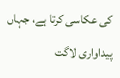کی عکاسی کرتا ہے، جہاں پیداواری لاگت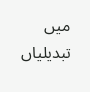میں تبدیلیاں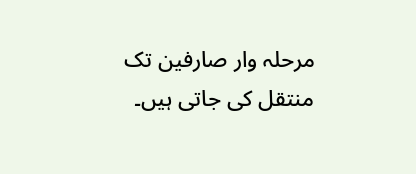مرحلہ وار صارفین تک منتقل کی جاتی ہیں۔